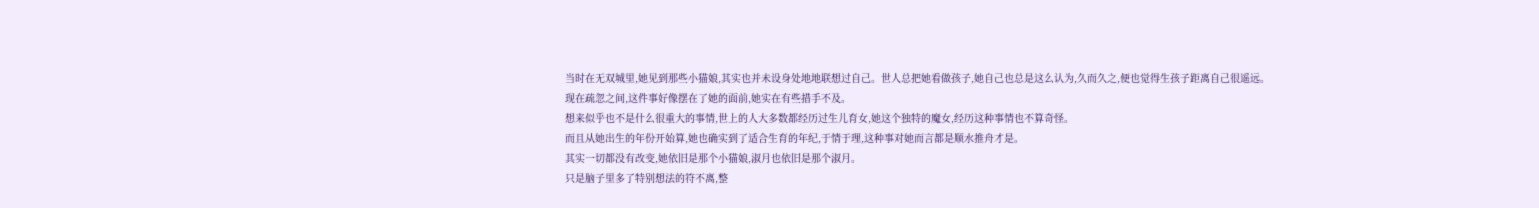当时在无双城里,她见到那些小猫娘,其实也并未设身处地地联想过自己。世人总把她看做孩子,她自己也总是这么认为,久而久之,便也觉得生孩子距离自己很遥远。
现在疏忽之间,这件事好像摆在了她的面前,她实在有些措手不及。
想来似乎也不是什么很重大的事情,世上的人大多数都经历过生儿育女,她这个独特的魔女,经历这种事情也不算奇怪。
而且从她出生的年份开始算,她也确实到了适合生育的年纪,于情于理,这种事对她而言都是顺水推舟才是。
其实一切都没有改变,她依旧是那个小猫娘,淑月也依旧是那个淑月。
只是脑子里多了特别想法的符不离,整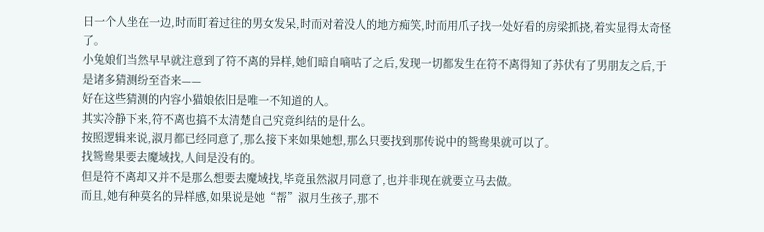日一个人坐在一边,时而盯着过往的男女发呆,时而对着没人的地方痴笑,时而用爪子找一处好看的房梁抓挠,着实显得太奇怪了。
小兔娘们当然早早就注意到了符不离的异样,她们暗自嘀咕了之后,发现一切都发生在符不离得知了苏伏有了男朋友之后,于是诸多猜测纷至沓来——
好在这些猜测的内容小猫娘依旧是唯一不知道的人。
其实冷静下来,符不离也搞不太清楚自己究竟纠结的是什么。
按照逻辑来说,淑月都已经同意了,那么接下来如果她想,那么只要找到那传说中的鸳鸯果就可以了。
找鸳鸯果要去魔域找,人间是没有的。
但是符不离却又并不是那么想要去魔域找,毕竟虽然淑月同意了,也并非现在就要立马去做。
而且,她有种莫名的异样感,如果说是她“帮”淑月生孩子,那不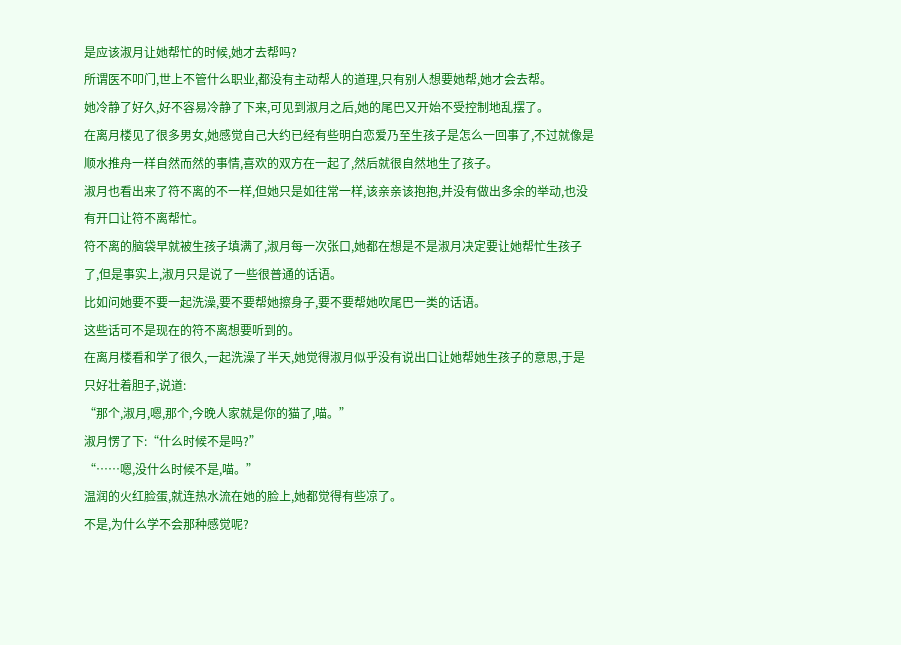是应该淑月让她帮忙的时候,她才去帮吗?
所谓医不叩门,世上不管什么职业,都没有主动帮人的道理,只有别人想要她帮,她才会去帮。
她冷静了好久,好不容易冷静了下来,可见到淑月之后,她的尾巴又开始不受控制地乱摆了。
在离月楼见了很多男女,她感觉自己大约已经有些明白恋爱乃至生孩子是怎么一回事了,不过就像是顺水推舟一样自然而然的事情,喜欢的双方在一起了,然后就很自然地生了孩子。
淑月也看出来了符不离的不一样,但她只是如往常一样,该亲亲该抱抱,并没有做出多余的举动,也没有开口让符不离帮忙。
符不离的脑袋早就被生孩子填满了,淑月每一次张口,她都在想是不是淑月决定要让她帮忙生孩子了,但是事实上,淑月只是说了一些很普通的话语。
比如问她要不要一起洗澡,要不要帮她擦身子,要不要帮她吹尾巴一类的话语。
这些话可不是现在的符不离想要听到的。
在离月楼看和学了很久,一起洗澡了半天,她觉得淑月似乎没有说出口让她帮她生孩子的意思,于是只好壮着胆子,说道:
“那个,淑月,嗯,那个,今晚人家就是你的猫了,喵。”
淑月愣了下:“什么时候不是吗?”
“……嗯,没什么时候不是,喵。”
温润的火红脸蛋,就连热水流在她的脸上,她都觉得有些凉了。
不是,为什么学不会那种感觉呢?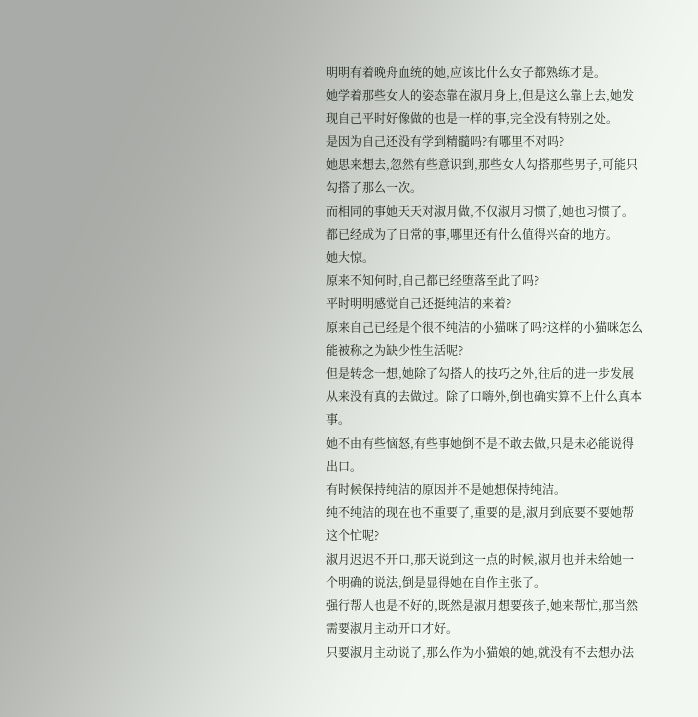明明有着晚舟血统的她,应该比什么女子都熟练才是。
她学着那些女人的姿态靠在淑月身上,但是这么靠上去,她发现自己平时好像做的也是一样的事,完全没有特别之处。
是因为自己还没有学到精髓吗?有哪里不对吗?
她思来想去,忽然有些意识到,那些女人勾搭那些男子,可能只勾搭了那么一次。
而相同的事她天天对淑月做,不仅淑月习惯了,她也习惯了。
都已经成为了日常的事,哪里还有什么值得兴奋的地方。
她大惊。
原来不知何时,自己都已经堕落至此了吗?
平时明明感觉自己还挺纯洁的来着?
原来自己已经是个很不纯洁的小猫咪了吗?这样的小猫咪怎么能被称之为缺少性生活呢?
但是转念一想,她除了勾搭人的技巧之外,往后的进一步发展从来没有真的去做过。除了口嗨外,倒也确实算不上什么真本事。
她不由有些恼怒,有些事她倒不是不敢去做,只是未必能说得出口。
有时候保持纯洁的原因并不是她想保持纯洁。
纯不纯洁的现在也不重要了,重要的是,淑月到底要不要她帮这个忙呢?
淑月迟迟不开口,那天说到这一点的时候,淑月也并未给她一个明确的说法,倒是显得她在自作主张了。
强行帮人也是不好的,既然是淑月想要孩子,她来帮忙,那当然需要淑月主动开口才好。
只要淑月主动说了,那么作为小猫娘的她,就没有不去想办法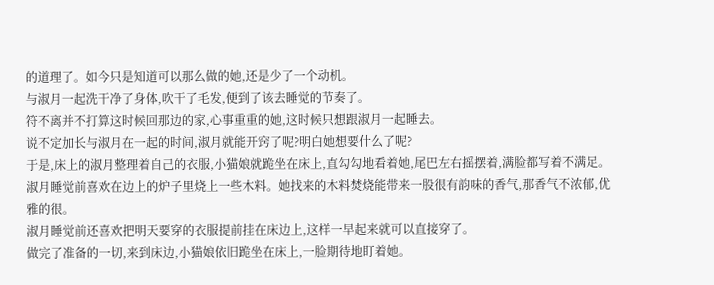的道理了。如今只是知道可以那么做的她,还是少了一个动机。
与淑月一起洗干净了身体,吹干了毛发,便到了该去睡觉的节奏了。
符不离并不打算这时候回那边的家,心事重重的她,这时候只想跟淑月一起睡去。
说不定加长与淑月在一起的时间,淑月就能开窍了呢?明白她想要什么了呢?
于是,床上的淑月整理着自己的衣服,小猫娘就跪坐在床上,直勾勾地看着她,尾巴左右摇摆着,满脸都写着不满足。
淑月睡觉前喜欢在边上的炉子里烧上一些木料。她找来的木料焚烧能带来一股很有韵味的香气,那香气不浓郁,优雅的很。
淑月睡觉前还喜欢把明天要穿的衣服提前挂在床边上,这样一早起来就可以直接穿了。
做完了准备的一切,来到床边,小猫娘依旧跪坐在床上,一脸期待地盯着她。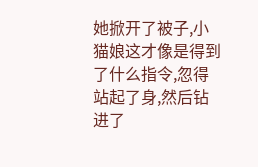她掀开了被子,小猫娘这才像是得到了什么指令,忽得站起了身,然后钻进了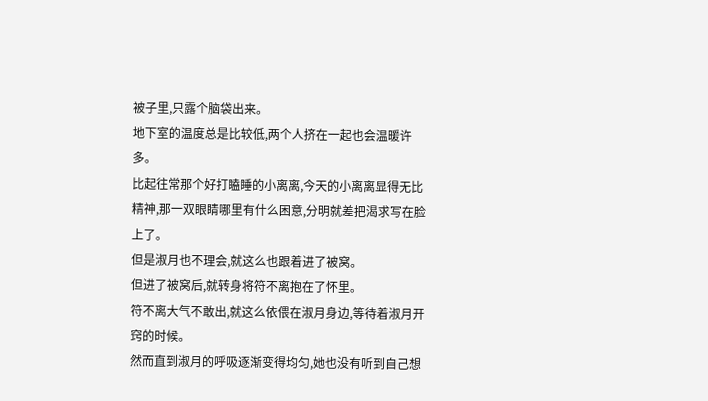被子里,只露个脑袋出来。
地下室的温度总是比较低,两个人挤在一起也会温暖许多。
比起往常那个好打瞌睡的小离离,今天的小离离显得无比精神,那一双眼睛哪里有什么困意,分明就差把渴求写在脸上了。
但是淑月也不理会,就这么也跟着进了被窝。
但进了被窝后,就转身将符不离抱在了怀里。
符不离大气不敢出,就这么依偎在淑月身边,等待着淑月开窍的时候。
然而直到淑月的呼吸逐渐变得均匀,她也没有听到自己想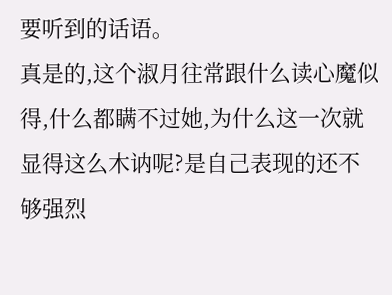要听到的话语。
真是的,这个淑月往常跟什么读心魔似得,什么都瞒不过她,为什么这一次就显得这么木讷呢?是自己表现的还不够强烈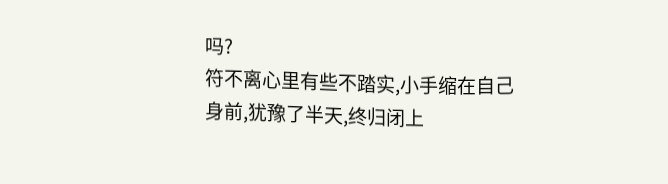吗?
符不离心里有些不踏实,小手缩在自己身前,犹豫了半天,终归闭上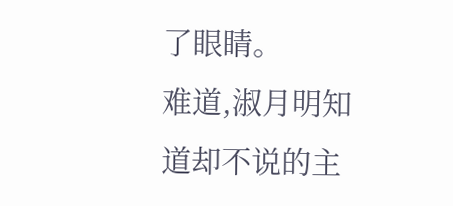了眼睛。
难道,淑月明知道却不说的主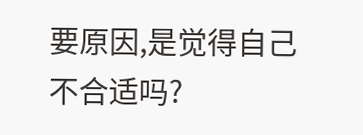要原因,是觉得自己不合适吗?